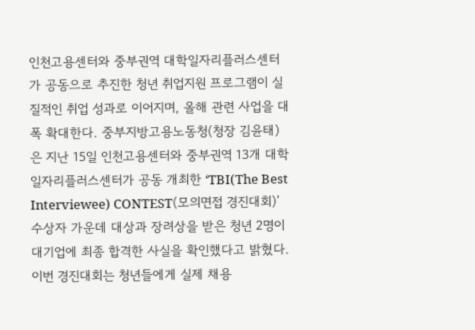인천고용센터와 중부권역 대학일자리플러스센터가 공동으로 추진한 청년 취업지원 프로그램이 실질적인 취업 성과로 이어지며, 올해 관련 사업을 대폭 확대한다. 중부지방고용노동청(청장 김윤태)은 지난 15일 인천고용센터와 중부권역 13개 대학일자리플러스센터가 공동 개최한 ‘TBI(The Best Interviewee) CONTEST(모의면접 경진대회)’ 수상자 가운데 대상과 장려상을 받은 청년 2명이 대기업에 최종 합격한 사실을 확인했다고 밝혔다. 이번 경진대회는 청년들에게 실제 채용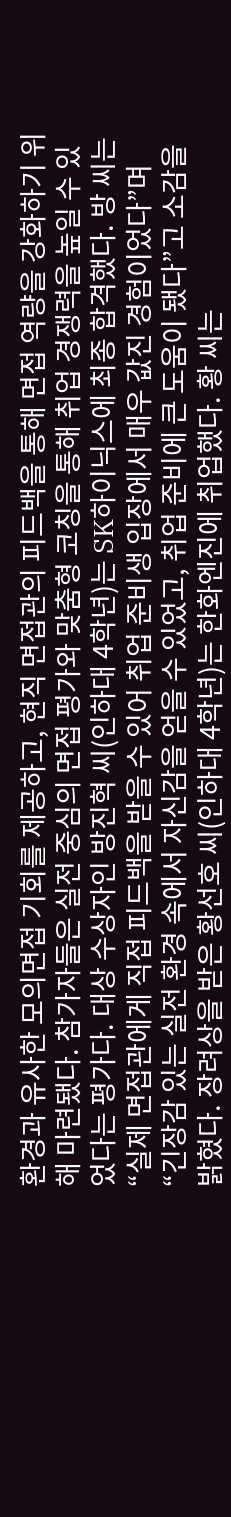환경과 유사한 모의면접 기회를 제공하고, 현직 면접관의 피드백을 통해 면접 역량을 강화하기 위해 마련됐다. 참가자들은 실전 중심의 면접 평가와 맞춤형 코칭을 통해 취업 경쟁력을 높일 수 있었다는 평가다. 대상 수상자인 방진혁 씨(인하대 4학년)는 SK하이닉스에 최종 합격했다. 방 씨는 “실제 면접관에게 직접 피드백을 받을 수 있어 취업 준비생 입장에서 매우 값진 경험이었다”며 “긴장감 있는 실전 환경 속에서 자신감을 얻을 수 있었고, 취업 준비에 큰 도움이 됐다”고 소감을 밝혔다. 장려상을 받은 황선호 씨(인하대 4학년)는 한화엔진에 취업했다. 황 씨는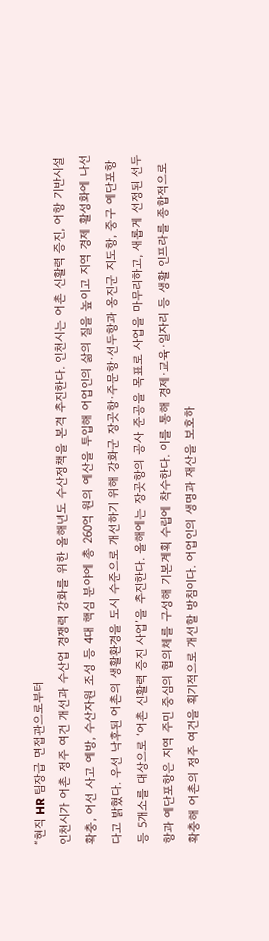“현직 HR 팀장급 면접관으로부터
인천시가 어촌 정주 여건 개선과 수산업 경쟁력 강화를 위한 올해년도 수산정책을 본격 추진한다. 인천시는 어촌 신활력 증진, 어항 기반시설 확충, 어선 사고 예방, 수산자원 조성 등 4대 핵심 분야에 총 260억 원의 예산을 투입해 어업인의 삶의 질을 높이고 지역 경제 활성화에 나선다고 밝혔다. 우선 낙후된 어촌의 생활환경을 도시 수준으로 개선하기 위해 강화군 장곳항·주문항·선두항과 옹진군 지도항, 중구 예단포항 등 5개소를 대상으로 ‘어촌 신활력 증진 사업’을 추진한다. 올해에는 장곳항의 공사 준공을 목표로 사업을 마무리하고, 새롭게 선정된 선두항과 예단포항은 지역 주민 중심의 협의체를 구성해 기본계획 수립에 착수한다. 이를 통해 경제·교육·일자리 등 생활 인프라를 종합적으로 확충해 어촌의 정주 여건을 획기적으로 개선할 방침이다. 어업인의 생명과 재산을 보호하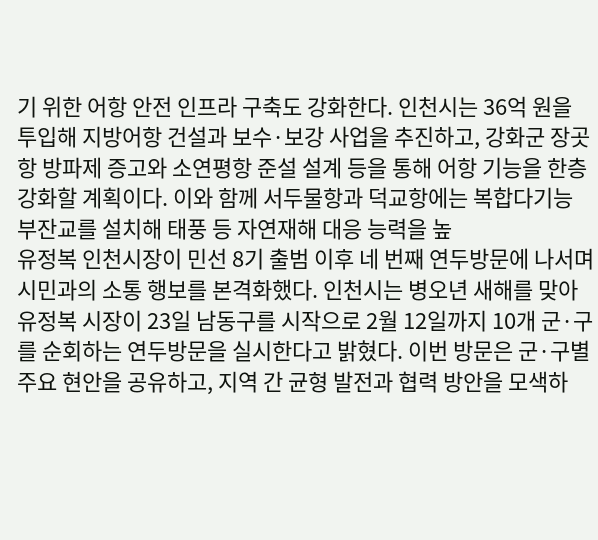기 위한 어항 안전 인프라 구축도 강화한다. 인천시는 36억 원을 투입해 지방어항 건설과 보수·보강 사업을 추진하고, 강화군 장곳항 방파제 증고와 소연평항 준설 설계 등을 통해 어항 기능을 한층 강화할 계획이다. 이와 함께 서두물항과 덕교항에는 복합다기능 부잔교를 설치해 태풍 등 자연재해 대응 능력을 높
유정복 인천시장이 민선 8기 출범 이후 네 번째 연두방문에 나서며 시민과의 소통 행보를 본격화했다. 인천시는 병오년 새해를 맞아 유정복 시장이 23일 남동구를 시작으로 2월 12일까지 10개 군·구를 순회하는 연두방문을 실시한다고 밝혔다. 이번 방문은 군·구별 주요 현안을 공유하고, 지역 간 균형 발전과 협력 방안을 모색하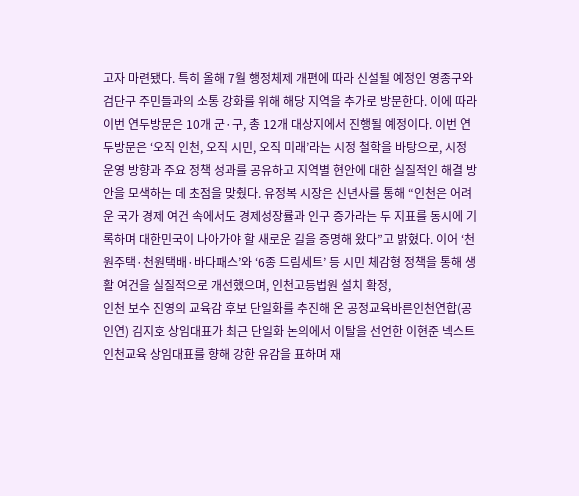고자 마련됐다. 특히 올해 7월 행정체제 개편에 따라 신설될 예정인 영종구와 검단구 주민들과의 소통 강화를 위해 해당 지역을 추가로 방문한다. 이에 따라 이번 연두방문은 10개 군·구, 총 12개 대상지에서 진행될 예정이다. 이번 연두방문은 ‘오직 인천, 오직 시민, 오직 미래’라는 시정 철학을 바탕으로, 시정 운영 방향과 주요 정책 성과를 공유하고 지역별 현안에 대한 실질적인 해결 방안을 모색하는 데 초점을 맞췄다. 유정복 시장은 신년사를 통해 “인천은 어려운 국가 경제 여건 속에서도 경제성장률과 인구 증가라는 두 지표를 동시에 기록하며 대한민국이 나아가야 할 새로운 길을 증명해 왔다”고 밝혔다. 이어 ‘천원주택·천원택배·바다패스’와 ‘6종 드림세트’ 등 시민 체감형 정책을 통해 생활 여건을 실질적으로 개선했으며, 인천고등법원 설치 확정,
인천 보수 진영의 교육감 후보 단일화를 추진해 온 공정교육바른인천연합(공인연) 김지호 상임대표가 최근 단일화 논의에서 이탈을 선언한 이현준 넥스트 인천교육 상임대표를 향해 강한 유감을 표하며 재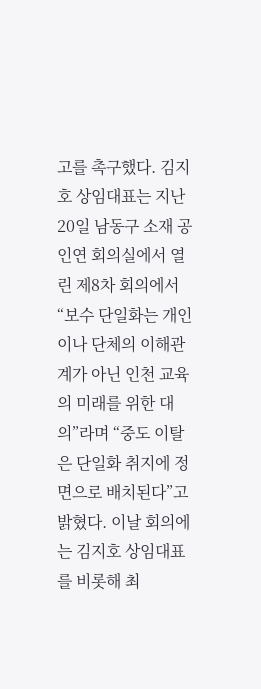고를 촉구했다. 김지호 상임대표는 지난 20일 남동구 소재 공인연 회의실에서 열린 제8차 회의에서 “보수 단일화는 개인이나 단체의 이해관계가 아닌 인천 교육의 미래를 위한 대의”라며 “중도 이탈은 단일화 취지에 정면으로 배치된다”고 밝혔다. 이날 회의에는 김지호 상임대표를 비롯해 최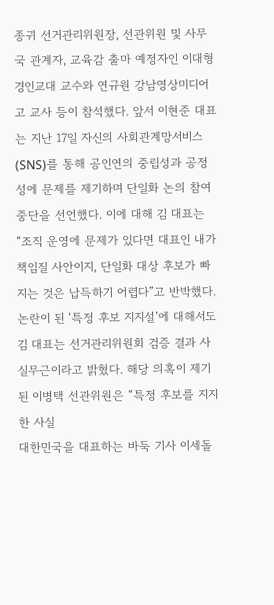종귀 선거관리위원장, 선관위원 및 사무국 관계자, 교육감 출마 예정자인 이대형 경인교대 교수와 연규원 강남영상미디어고 교사 등이 참석했다. 앞서 이현준 대표는 지난 17일 자신의 사회관계망서비스(SNS)를 통해 공인연의 중립성과 공정성에 문제를 제기하며 단일화 논의 참여 중단을 선언했다. 이에 대해 김 대표는 “조직 운영에 문제가 있다면 대표인 내가 책임질 사안이지, 단일화 대상 후보가 빠지는 것은 납득하기 어렵다”고 반박했다. 논란이 된 ‘특정 후보 지지설’에 대해서도 김 대표는 선거관리위원회 검증 결과 사실무근이라고 밝혔다. 해당 의혹이 제기된 이병택 선관위원은 “특정 후보를 지지한 사실
대한민국을 대표하는 바둑 기사 이세돌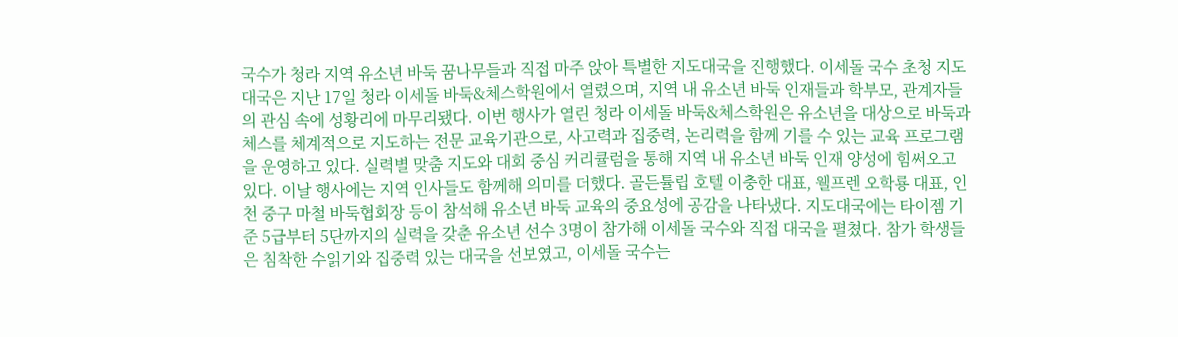국수가 청라 지역 유소년 바둑 꿈나무들과 직접 마주 앉아 특별한 지도대국을 진행했다. 이세돌 국수 초청 지도대국은 지난 17일 청라 이세돌 바둑&체스학원에서 열렸으며, 지역 내 유소년 바둑 인재들과 학부모, 관계자들의 관심 속에 성황리에 마무리됐다. 이번 행사가 열린 청라 이세돌 바둑&체스학원은 유소년을 대상으로 바둑과 체스를 체계적으로 지도하는 전문 교육기관으로, 사고력과 집중력, 논리력을 함께 기를 수 있는 교육 프로그램을 운영하고 있다. 실력별 맞춤 지도와 대회 중심 커리큘럼을 통해 지역 내 유소년 바둑 인재 양성에 힘써오고 있다. 이날 행사에는 지역 인사들도 함께해 의미를 더했다. 골든튤립 호텔 이충한 대표, 웰프렌 오학룡 대표, 인천 중구 마철 바둑협회장 등이 참석해 유소년 바둑 교육의 중요성에 공감을 나타냈다. 지도대국에는 타이젬 기준 5급부터 5단까지의 실력을 갖춘 유소년 선수 3명이 참가해 이세돌 국수와 직접 대국을 펼쳤다. 참가 학생들은 침착한 수읽기와 집중력 있는 대국을 선보였고, 이세돌 국수는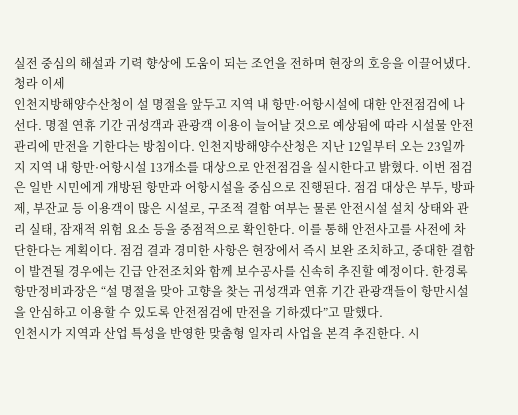실전 중심의 해설과 기력 향상에 도움이 되는 조언을 전하며 현장의 호응을 이끌어냈다. 청라 이세
인천지방해양수산청이 설 명절을 앞두고 지역 내 항만·어항시설에 대한 안전점검에 나선다. 명절 연휴 기간 귀성객과 관광객 이용이 늘어날 것으로 예상됨에 따라 시설물 안전 관리에 만전을 기한다는 방침이다. 인천지방해양수산청은 지난 12일부터 오는 23일까지 지역 내 항만·어항시설 13개소를 대상으로 안전점검을 실시한다고 밝혔다. 이번 점검은 일반 시민에게 개방된 항만과 어항시설을 중심으로 진행된다. 점검 대상은 부두, 방파제, 부잔교 등 이용객이 많은 시설로, 구조적 결함 여부는 물론 안전시설 설치 상태와 관리 실태, 잠재적 위험 요소 등을 중점적으로 확인한다. 이를 통해 안전사고를 사전에 차단한다는 계획이다. 점검 결과 경미한 사항은 현장에서 즉시 보완 조치하고, 중대한 결함이 발견될 경우에는 긴급 안전조치와 함께 보수공사를 신속히 추진할 예정이다. 한경록 항만정비과장은 “설 명절을 맞아 고향을 찾는 귀성객과 연휴 기간 관광객들이 항만시설을 안심하고 이용할 수 있도록 안전점검에 만전을 기하겠다”고 말했다.
인천시가 지역과 산업 특성을 반영한 맞춤형 일자리 사업을 본격 추진한다. 시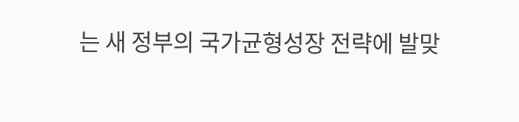는 새 정부의 국가균형성장 전략에 발맞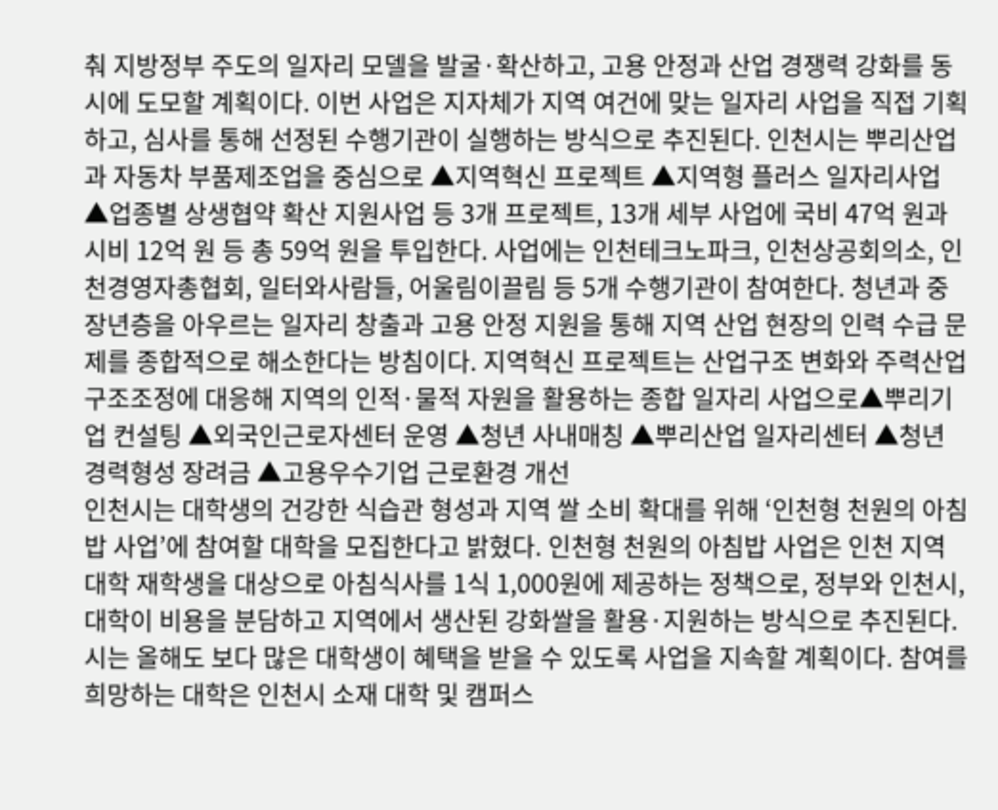춰 지방정부 주도의 일자리 모델을 발굴·확산하고, 고용 안정과 산업 경쟁력 강화를 동시에 도모할 계획이다. 이번 사업은 지자체가 지역 여건에 맞는 일자리 사업을 직접 기획하고, 심사를 통해 선정된 수행기관이 실행하는 방식으로 추진된다. 인천시는 뿌리산업과 자동차 부품제조업을 중심으로 ▲지역혁신 프로젝트 ▲지역형 플러스 일자리사업 ▲업종별 상생협약 확산 지원사업 등 3개 프로젝트, 13개 세부 사업에 국비 47억 원과 시비 12억 원 등 총 59억 원을 투입한다. 사업에는 인천테크노파크, 인천상공회의소, 인천경영자총협회, 일터와사람들, 어울림이끌림 등 5개 수행기관이 참여한다. 청년과 중장년층을 아우르는 일자리 창출과 고용 안정 지원을 통해 지역 산업 현장의 인력 수급 문제를 종합적으로 해소한다는 방침이다. 지역혁신 프로젝트는 산업구조 변화와 주력산업 구조조정에 대응해 지역의 인적·물적 자원을 활용하는 종합 일자리 사업으로▲뿌리기업 컨설팅 ▲외국인근로자센터 운영 ▲청년 사내매칭 ▲뿌리산업 일자리센터 ▲청년 경력형성 장려금 ▲고용우수기업 근로환경 개선
인천시는 대학생의 건강한 식습관 형성과 지역 쌀 소비 확대를 위해 ‘인천형 천원의 아침밥 사업’에 참여할 대학을 모집한다고 밝혔다. 인천형 천원의 아침밥 사업은 인천 지역 대학 재학생을 대상으로 아침식사를 1식 1,000원에 제공하는 정책으로, 정부와 인천시, 대학이 비용을 분담하고 지역에서 생산된 강화쌀을 활용·지원하는 방식으로 추진된다. 시는 올해도 보다 많은 대학생이 혜택을 받을 수 있도록 사업을 지속할 계획이다. 참여를 희망하는 대학은 인천시 소재 대학 및 캠퍼스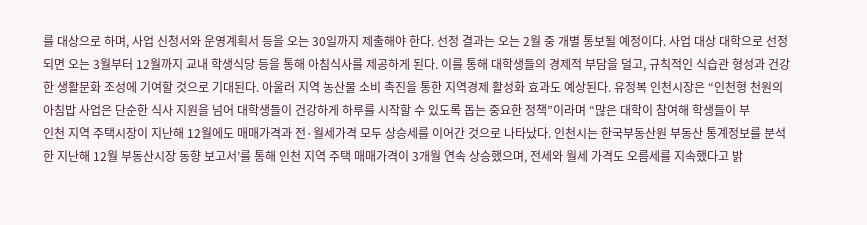를 대상으로 하며, 사업 신청서와 운영계획서 등을 오는 30일까지 제출해야 한다. 선정 결과는 오는 2월 중 개별 통보될 예정이다. 사업 대상 대학으로 선정되면 오는 3월부터 12월까지 교내 학생식당 등을 통해 아침식사를 제공하게 된다. 이를 통해 대학생들의 경제적 부담을 덜고, 규칙적인 식습관 형성과 건강한 생활문화 조성에 기여할 것으로 기대된다. 아울러 지역 농산물 소비 촉진을 통한 지역경제 활성화 효과도 예상된다. 유정복 인천시장은 “인천형 천원의 아침밥 사업은 단순한 식사 지원을 넘어 대학생들이 건강하게 하루를 시작할 수 있도록 돕는 중요한 정책”이라며 “많은 대학이 참여해 학생들이 부
인천 지역 주택시장이 지난해 12월에도 매매가격과 전·월세가격 모두 상승세를 이어간 것으로 나타났다. 인천시는 한국부동산원 부동산 통계정보를 분석한 지난해 12월 부동산시장 동향 보고서’를 통해 인천 지역 주택 매매가격이 3개월 연속 상승했으며, 전세와 월세 가격도 오름세를 지속했다고 밝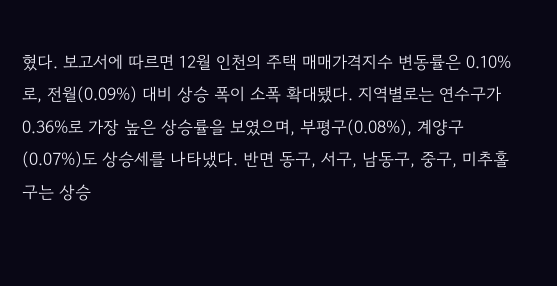혔다. 보고서에 따르면 12월 인천의 주택 매매가격지수 변동률은 0.10%로, 전월(0.09%) 대비 상승 폭이 소폭 확대됐다. 지역별로는 연수구가 0.36%로 가장 높은 상승률을 보였으며, 부평구(0.08%), 계양구(0.07%)도 상승세를 나타냈다. 반면 동구, 서구, 남동구, 중구, 미추홀구는 상승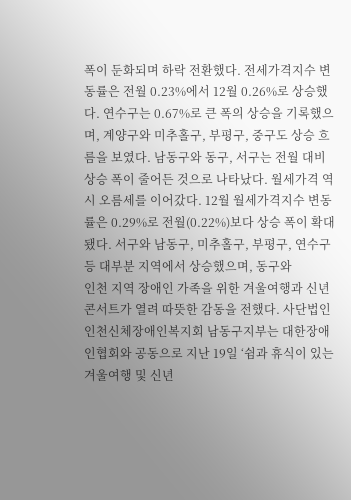폭이 둔화되며 하락 전환했다. 전세가격지수 변동률은 전월 0.23%에서 12월 0.26%로 상승했다. 연수구는 0.67%로 큰 폭의 상승을 기록했으며, 계양구와 미추홀구, 부평구, 중구도 상승 흐름을 보였다. 남동구와 동구, 서구는 전월 대비 상승 폭이 줄어든 것으로 나타났다. 월세가격 역시 오름세를 이어갔다. 12월 월세가격지수 변동률은 0.29%로 전월(0.22%)보다 상승 폭이 확대됐다. 서구와 남동구, 미추홀구, 부평구, 연수구 등 대부분 지역에서 상승했으며, 동구와
인천 지역 장애인 가족을 위한 겨울여행과 신년콘서트가 열려 따뜻한 감동을 전했다. 사단법인 인천신체장애인복지회 남동구지부는 대한장애인협회와 공동으로 지난 19일 ‘쉼과 휴식이 있는 겨울여행 및 신년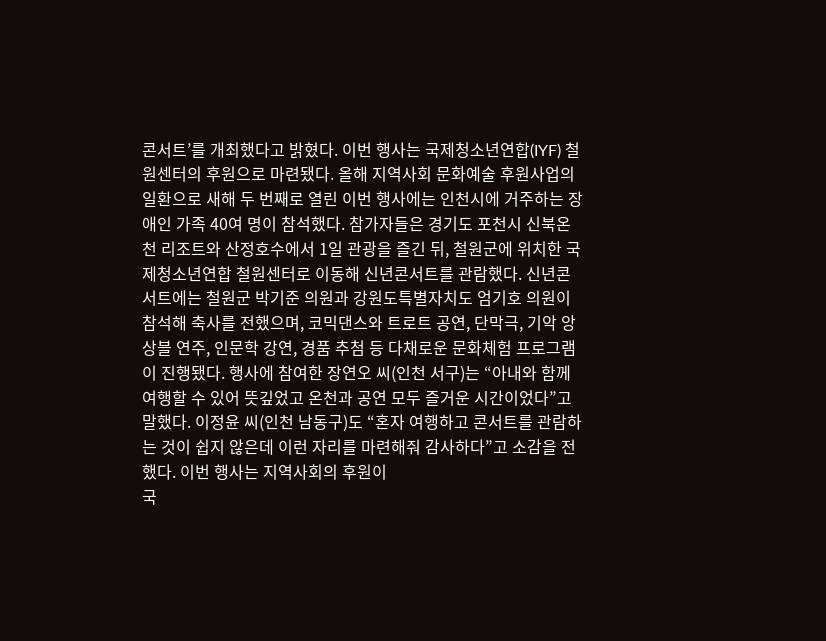콘서트’를 개최했다고 밝혔다. 이번 행사는 국제청소년연합(IYF) 철원센터의 후원으로 마련됐다. 올해 지역사회 문화예술 후원사업의 일환으로 새해 두 번째로 열린 이번 행사에는 인천시에 거주하는 장애인 가족 40여 명이 참석했다. 참가자들은 경기도 포천시 신북온천 리조트와 산정호수에서 1일 관광을 즐긴 뒤, 철원군에 위치한 국제청소년연합 철원센터로 이동해 신년콘서트를 관람했다. 신년콘서트에는 철원군 박기준 의원과 강원도특별자치도 엄기호 의원이 참석해 축사를 전했으며, 코믹댄스와 트로트 공연, 단막극, 기악 앙상블 연주, 인문학 강연, 경품 추첨 등 다채로운 문화체험 프로그램이 진행됐다. 행사에 참여한 장연오 씨(인천 서구)는 “아내와 함께 여행할 수 있어 뜻깊었고 온천과 공연 모두 즐거운 시간이었다”고 말했다. 이정윤 씨(인천 남동구)도 “혼자 여행하고 콘서트를 관람하는 것이 쉽지 않은데 이런 자리를 마련해줘 감사하다”고 소감을 전했다. 이번 행사는 지역사회의 후원이
국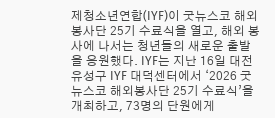제청소년연합(IYF)이 굿뉴스코 해외봉사단 25기 수료식을 열고, 해외 봉사에 나서는 청년들의 새로운 출발을 응원했다. IYF는 지난 16일 대전 유성구 IYF 대덕센터에서 ‘2026 굿뉴스코 해외봉사단 25기 수료식’을 개최하고, 73명의 단원에게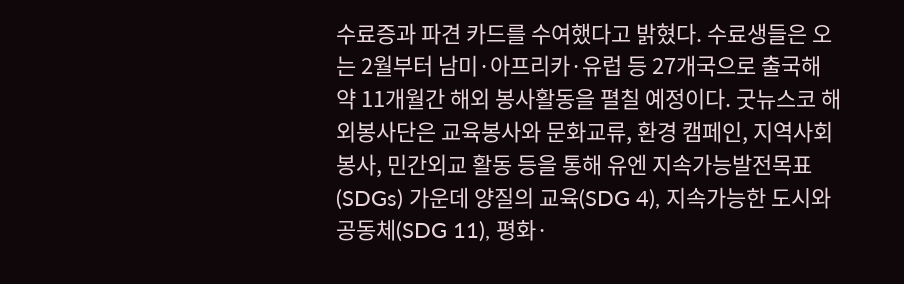수료증과 파견 카드를 수여했다고 밝혔다. 수료생들은 오는 2월부터 남미·아프리카·유럽 등 27개국으로 출국해 약 11개월간 해외 봉사활동을 펼칠 예정이다. 굿뉴스코 해외봉사단은 교육봉사와 문화교류, 환경 캠페인, 지역사회 봉사, 민간외교 활동 등을 통해 유엔 지속가능발전목표(SDGs) 가운데 양질의 교육(SDG 4), 지속가능한 도시와 공동체(SDG 11), 평화·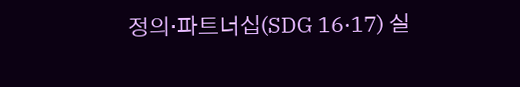정의·파트너십(SDG 16·17) 실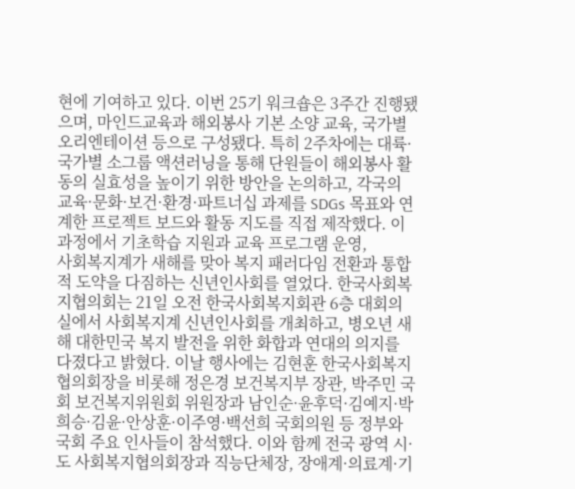현에 기여하고 있다. 이번 25기 워크숍은 3주간 진행됐으며, 마인드교육과 해외봉사 기본 소양 교육, 국가별 오리엔테이션 등으로 구성됐다. 특히 2주차에는 대륙·국가별 소그룹 액션러닝을 통해 단원들이 해외봉사 활동의 실효성을 높이기 위한 방안을 논의하고, 각국의 교육·문화·보건·환경·파트너십 과제를 SDGs 목표와 연계한 프로젝트 보드와 활동 지도를 직접 제작했다. 이 과정에서 기초학습 지원과 교육 프로그램 운영,
사회복지계가 새해를 맞아 복지 패러다임 전환과 통합적 도약을 다짐하는 신년인사회를 열었다. 한국사회복지협의회는 21일 오전 한국사회복지회관 6층 대회의실에서 사회복지계 신년인사회를 개최하고, 병오년 새해 대한민국 복지 발전을 위한 화합과 연대의 의지를 다졌다고 밝혔다. 이날 행사에는 김현훈 한국사회복지협의회장을 비롯해 정은경 보건복지부 장관, 박주민 국회 보건복지위원회 위원장과 남인순·윤후덕·김예지·박희승·김윤·안상훈·이주영·백선희 국회의원 등 정부와 국회 주요 인사들이 참석했다. 이와 함께 전국 광역 시·도 사회복지협의회장과 직능단체장, 장애계·의료계·기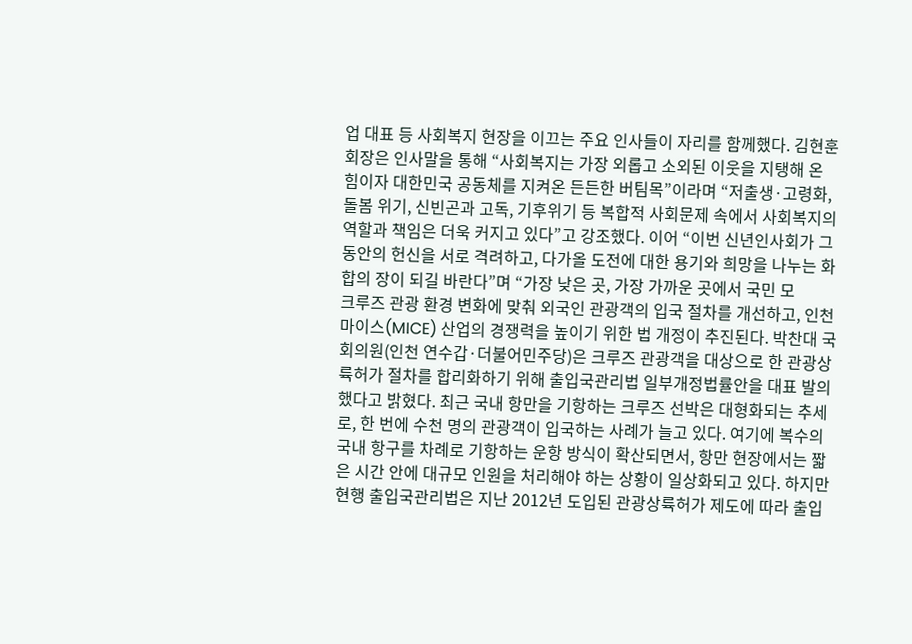업 대표 등 사회복지 현장을 이끄는 주요 인사들이 자리를 함께했다. 김현훈 회장은 인사말을 통해 “사회복지는 가장 외롭고 소외된 이웃을 지탱해 온 힘이자 대한민국 공동체를 지켜온 든든한 버팀목”이라며 “저출생·고령화, 돌봄 위기, 신빈곤과 고독, 기후위기 등 복합적 사회문제 속에서 사회복지의 역할과 책임은 더욱 커지고 있다”고 강조했다. 이어 “이번 신년인사회가 그동안의 헌신을 서로 격려하고, 다가올 도전에 대한 용기와 희망을 나누는 화합의 장이 되길 바란다”며 “가장 낮은 곳, 가장 가까운 곳에서 국민 모
크루즈 관광 환경 변화에 맞춰 외국인 관광객의 입국 절차를 개선하고, 인천 마이스(MICE) 산업의 경쟁력을 높이기 위한 법 개정이 추진된다. 박찬대 국회의원(인천 연수갑·더불어민주당)은 크루즈 관광객을 대상으로 한 관광상륙허가 절차를 합리화하기 위해 출입국관리법 일부개정법률안을 대표 발의했다고 밝혔다. 최근 국내 항만을 기항하는 크루즈 선박은 대형화되는 추세로, 한 번에 수천 명의 관광객이 입국하는 사례가 늘고 있다. 여기에 복수의 국내 항구를 차례로 기항하는 운항 방식이 확산되면서, 항만 현장에서는 짧은 시간 안에 대규모 인원을 처리해야 하는 상황이 일상화되고 있다. 하지만 현행 출입국관리법은 지난 2012년 도입된 관광상륙허가 제도에 따라 출입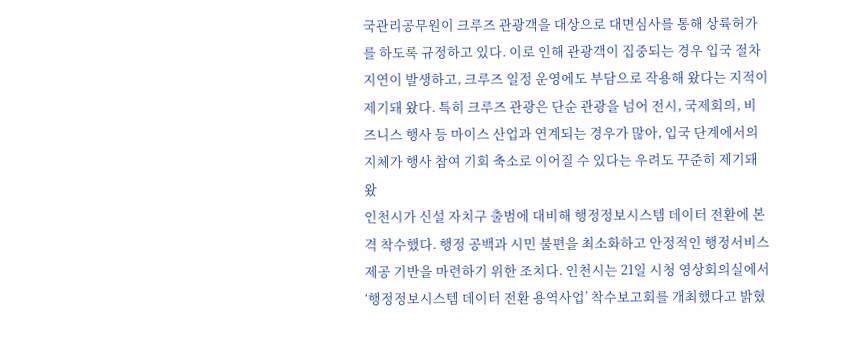국관리공무원이 크루즈 관광객을 대상으로 대면심사를 통해 상륙허가를 하도록 규정하고 있다. 이로 인해 관광객이 집중되는 경우 입국 절차 지연이 발생하고, 크루즈 일정 운영에도 부담으로 작용해 왔다는 지적이 제기돼 왔다. 특히 크루즈 관광은 단순 관광을 넘어 전시, 국제회의, 비즈니스 행사 등 마이스 산업과 연계되는 경우가 많아, 입국 단계에서의 지체가 행사 참여 기회 축소로 이어질 수 있다는 우려도 꾸준히 제기돼 왔
인천시가 신설 자치구 출범에 대비해 행정정보시스템 데이터 전환에 본격 착수했다. 행정 공백과 시민 불편을 최소화하고 안정적인 행정서비스 제공 기반을 마련하기 위한 조치다. 인천시는 21일 시청 영상회의실에서 ‘행정정보시스템 데이터 전환 용역사업’ 착수보고회를 개최했다고 밝혔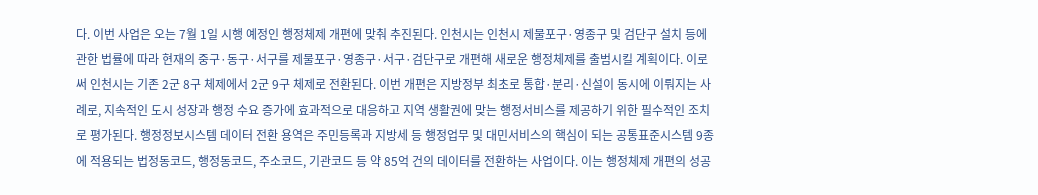다. 이번 사업은 오는 7월 1일 시행 예정인 행정체제 개편에 맞춰 추진된다. 인천시는 인천시 제물포구·영종구 및 검단구 설치 등에 관한 법률에 따라 현재의 중구·동구·서구를 제물포구·영종구·서구·검단구로 개편해 새로운 행정체제를 출범시킬 계획이다. 이로써 인천시는 기존 2군 8구 체제에서 2군 9구 체제로 전환된다. 이번 개편은 지방정부 최초로 통합·분리·신설이 동시에 이뤄지는 사례로, 지속적인 도시 성장과 행정 수요 증가에 효과적으로 대응하고 지역 생활권에 맞는 행정서비스를 제공하기 위한 필수적인 조치로 평가된다. 행정정보시스템 데이터 전환 용역은 주민등록과 지방세 등 행정업무 및 대민서비스의 핵심이 되는 공통표준시스템 9종에 적용되는 법정동코드, 행정동코드, 주소코드, 기관코드 등 약 85억 건의 데이터를 전환하는 사업이다. 이는 행정체제 개편의 성공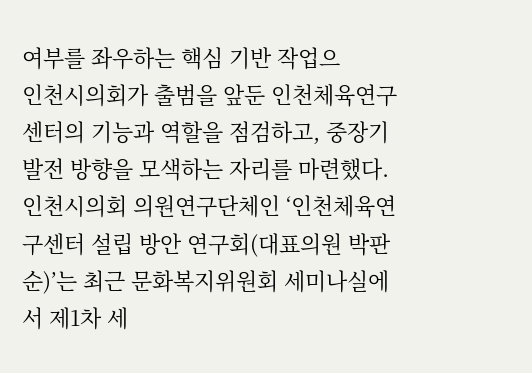여부를 좌우하는 핵심 기반 작업으
인천시의회가 출범을 앞둔 인천체육연구센터의 기능과 역할을 점검하고, 중장기 발전 방향을 모색하는 자리를 마련했다. 인천시의회 의원연구단체인 ‘인천체육연구센터 설립 방안 연구회(대표의원 박판순)’는 최근 문화복지위원회 세미나실에서 제1차 세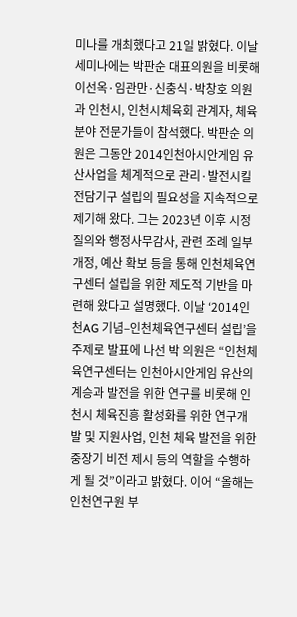미나를 개최했다고 21일 밝혔다. 이날 세미나에는 박판순 대표의원을 비롯해 이선옥·임관만·신충식·박창호 의원과 인천시, 인천시체육회 관계자, 체육 분야 전문가들이 참석했다. 박판순 의원은 그동안 2014인천아시안게임 유산사업을 체계적으로 관리·발전시킬 전담기구 설립의 필요성을 지속적으로 제기해 왔다. 그는 2023년 이후 시정질의와 행정사무감사, 관련 조례 일부개정, 예산 확보 등을 통해 인천체육연구센터 설립을 위한 제도적 기반을 마련해 왔다고 설명했다. 이날 ‘2014인천AG 기념–인천체육연구센터 설립’을 주제로 발표에 나선 박 의원은 “인천체육연구센터는 인천아시안게임 유산의 계승과 발전을 위한 연구를 비롯해 인천시 체육진흥 활성화를 위한 연구개발 및 지원사업, 인천 체육 발전을 위한 중장기 비전 제시 등의 역할을 수행하게 될 것”이라고 밝혔다. 이어 “올해는 인천연구원 부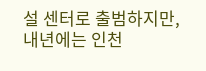설 센터로 출범하지만, 내년에는 인천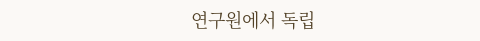연구원에서 독립